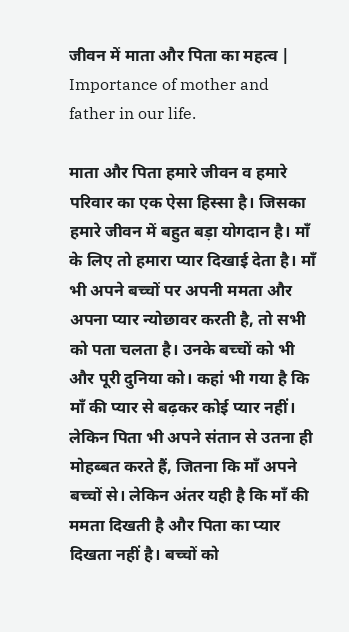जीवन में माता और पिता का महत्व | Importance of mother and father in our life.

माता और पिता हमारे जीवन व हमारे परिवार का एक ऐसा हिस्सा है। जिसका हमारे जीवन में बहुत बड़ा योगदान है। माँ के लिए तो हमारा प्यार दिखाई देता है। माँ भी अपने बच्चों पर अपनी ममता और अपना प्यार न्योछावर करती है, तो सभी को पता चलता है। उनके बच्चों को भी और पूरी दुनिया को। कहां भी गया है कि माँ की प्यार से बढ़कर कोई प्यार नहीं। लेकिन पिता भी अपने संतान से उतना ही मोहब्बत करते हैं, जितना कि माँ अपने बच्चों से। लेकिन अंतर यही है कि माँ की ममता दिखती है और पिता का प्यार दिखता नहीं है। बच्चों को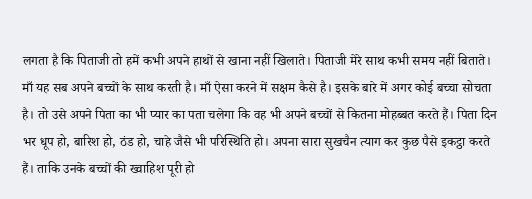लगता है कि पिताजी तो हमें कभी अपने हाथों से खाना नहीं खिलाते। पिताजी मेरे साथ कभी समय नहीं बिताते। माँ यह सब अपने बच्चों के साथ करती है। माँ ऐसा करने में सक्षम कैसे है। इसके बारे में अगर कोई बच्चा सोचता है। तो उसे अपने पिता का भी प्यार का पता चलेगा कि वह भी अपने बच्चों से कितना मोहब्बत करते हैं। पिता दिन भर धूप हो, बारिश हो, ठंड हो, चाहे जैसे भी परिस्थिति हो। अपना सारा सुखचैन त्याग कर कुछ पैसे इकट्ठा करते हैं। ताकि उनके बच्चों की ख्वाहिश पूरी हो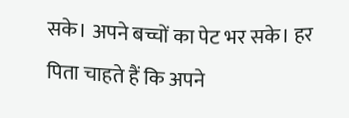सके। अपने बच्चों का पेट भर सके। हर पिता चाहते हैं कि अपने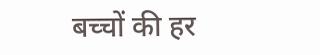बच्चों की हर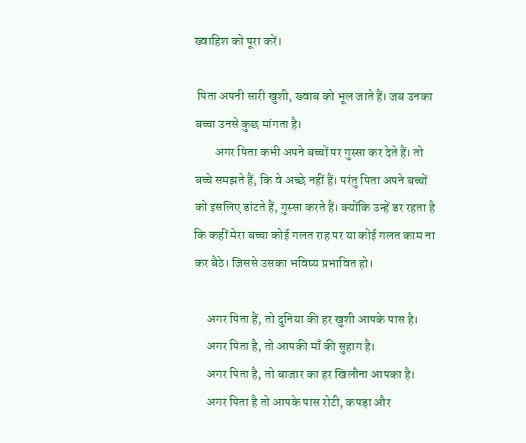ख्वाहिश को पूरा करें।

 पिता अपनी सारी खुशी, ख्वाब को भूल जाते हैं। जब उनका बच्चा उनसे कुछ मांगता है।
        अगर पिता कभी अपने बच्चों पर गुस्सा कर देते हैं। तो बच्चे समझते हैं, कि वे अच्छे नहीं हैं। परंतु पिता अपने बच्चों को इसलिए डांटते हैं, गुस्सा करते हैं। क्योंकि उन्हें डर रहता है कि कहीं मेरा बच्चा कोई गलत राह पर या कोई गलत काम ना कर बैठे। जिससे उसका भविष्य प्रभावित हो।

     अगर पिता हैं, तो दुनिया की हर खुशी आपके पास है।
     अगर पिता है, तो आपकी माँ की सुहाग है।
     अगर पिता है, तो बाजार का हर खिलौना आपका है।
     अगर पिता है तो आपके पास रोटी, कपड़ा और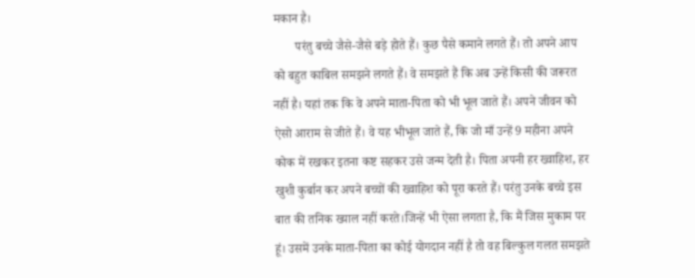मकान है।
       परंतु बच्चे जैसे-जैसे बड़े होते हैं। कुछ पैसे कमाने लगते हैं। तो अपने आप को बहुत काबिल समझने लगते हैं। वे समझते हैं कि अब उन्हें किसी की जरूरत नहीं है। यहां तक कि वे अपने माता-पिता को भी भूल जाते हैं। अपने जीवन को ऐसो आराम से जीते हैं। वे यह भीभूल जाते हैं, कि जो माँ उन्हें 9 महीना अपने कोक में रखकर इतना कष्ट सहकर उसे जन्म देती है। पिता अपनी हर ख्वाहिश, हर खुशी कुर्बान कर अपने बच्चों की ख्वाहिश को पूरा करते हैं। परंतु उनके बच्चे इस बात की तनिक ख्याल नहीं करते।जिन्हें भी ऐसा लगता है, कि मैं जिस मुकाम पर हूं। उसमें उनके माता-पिता का कोई योगदान नहीं है तो वह बिल्कुल गलत समझते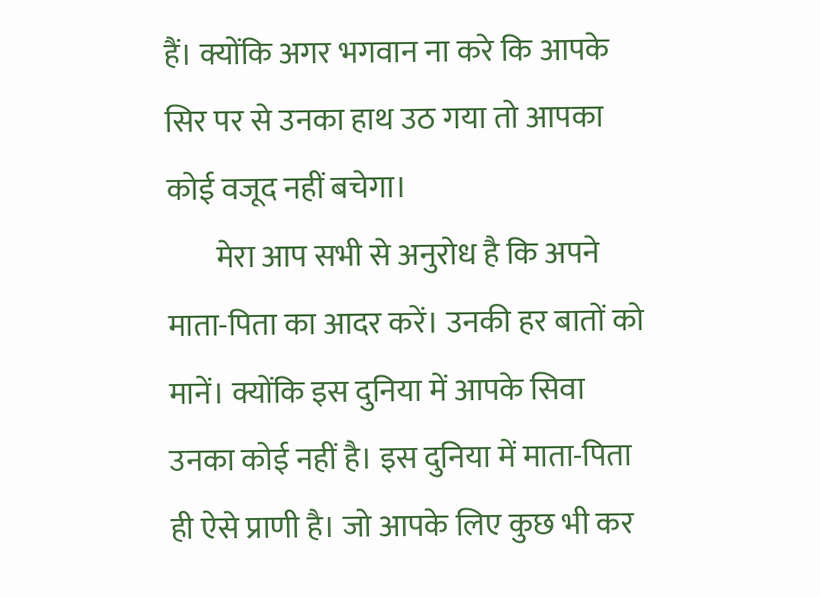हैं। क्योंकि अगर भगवान ना करे कि आपके सिर पर से उनका हाथ उठ गया तो आपका कोई वजूद नहीं बचेगा।
        मेरा आप सभी से अनुरोध है कि अपने माता-पिता का आदर करें। उनकी हर बातों को मानें। क्योंकि इस दुनिया में आपके सिवा उनका कोई नहीं है। इस दुनिया में माता-पिता ही ऐसे प्राणी है। जो आपके लिए कुछ भी कर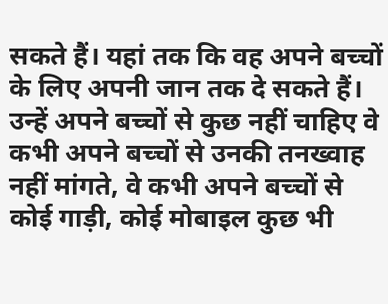सकते हैं। यहां तक कि वह अपने बच्चों के लिए अपनी जान तक दे सकते हैं। उन्हें अपने बच्चों से कुछ नहीं चाहिए वे कभी अपने बच्चों से उनकी तनख्वाह  नहीं मांगते, वे कभी अपने बच्चों से कोई गाड़ी, कोई मोबाइल कुछ भी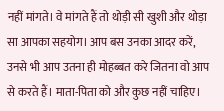नहीं मांगते। वे मांगते हैं तो थोड़ी सी खुशी और थोड़ा सा आपका सहयोग। आप बस उनका आदर करें, उनसे भी आप उतना ही मोहब्बत करे जितना वो आप से करते हैं। माता-पिता को और कुछ नहीं चाहिए।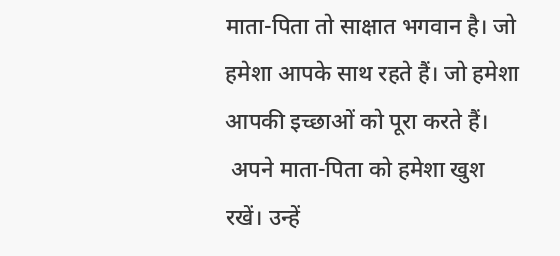माता-पिता तो साक्षात भगवान है। जो हमेशा आपके साथ रहते हैं। जो हमेशा आपकी इच्छाओं को पूरा करते हैं।
 अपने माता-पिता को हमेशा खुश रखें। उन्हें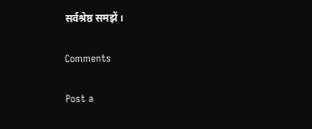सर्वश्रेष्ठ समझें।

Comments

Post a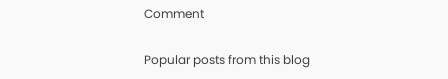Comment

Popular posts from this blog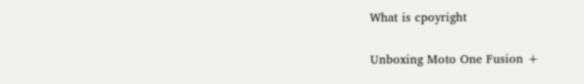What is cpoyright

Unboxing Moto One Fusion +